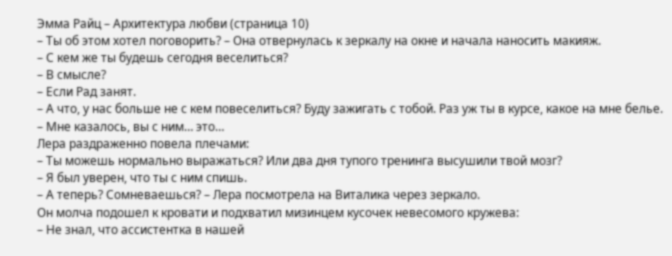Эмма Райц – Архитектура любви (страница 10)
– Ты об этом хотел поговорить? – Она отвернулась к зеркалу на окне и начала наносить макияж.
– С кем же ты будешь сегодня веселиться?
– В смысле?
– Если Рад занят.
– А что, у нас больше не с кем повеселиться? Буду зажигать с тобой. Раз уж ты в курсе, какое на мне белье.
– Мне казалось, вы с ним… это…
Лера раздраженно повела плечами:
– Ты можешь нормально выражаться? Или два дня тупого тренинга высушили твой мозг?
– Я был уверен, что ты с ним спишь.
– А теперь? Сомневаешься? – Лера посмотрела на Виталика через зеркало.
Он молча подошел к кровати и подхватил мизинцем кусочек невесомого кружева:
– Не знал, что ассистентка в нашей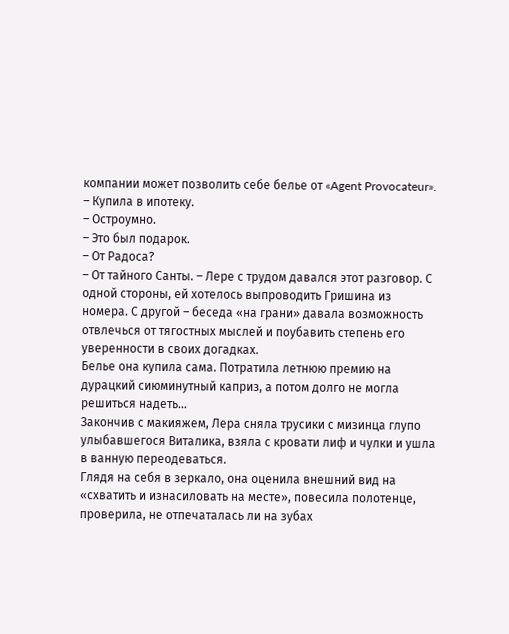компании может позволить себе белье от «Agent Provocateur».
– Купила в ипотеку.
– Остроумно.
– Это был подарок.
– От Радоса?
– От тайного Санты. – Лере с трудом давался этот разговор. С одной стороны, ей хотелось выпроводить Гришина из номера. С другой – беседа «на грани» давала возможность отвлечься от тягостных мыслей и поубавить степень его уверенности в своих догадках.
Белье она купила сама. Потратила летнюю премию на дурацкий сиюминутный каприз, а потом долго не могла решиться надеть…
Закончив с макияжем, Лера сняла трусики с мизинца глупо улыбавшегося Виталика, взяла с кровати лиф и чулки и ушла в ванную переодеваться.
Глядя на себя в зеркало, она оценила внешний вид на «схватить и изнасиловать на месте», повесила полотенце, проверила, не отпечаталась ли на зубах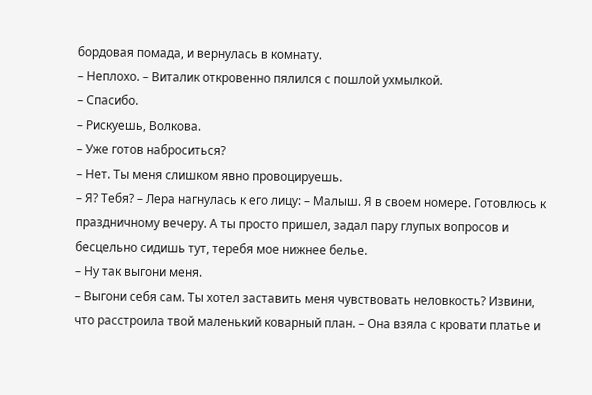бордовая помада, и вернулась в комнату.
– Неплохо. – Виталик откровенно пялился с пошлой ухмылкой.
– Спасибо.
– Рискуешь, Волкова.
– Уже готов наброситься?
– Нет. Ты меня слишком явно провоцируешь.
– Я? Тебя? – Лера нагнулась к его лицу: – Малыш. Я в своем номере. Готовлюсь к праздничному вечеру. А ты просто пришел, задал пару глупых вопросов и бесцельно сидишь тут, теребя мое нижнее белье.
– Ну так выгони меня.
– Выгони себя сам. Ты хотел заставить меня чувствовать неловкость? Извини, что расстроила твой маленький коварный план. – Она взяла с кровати платье и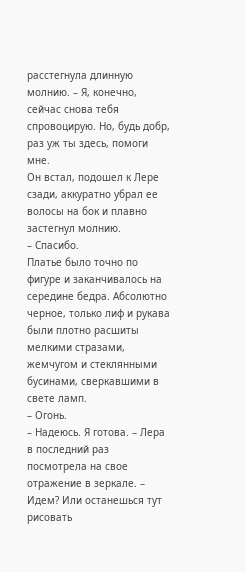расстегнула длинную молнию. – Я, конечно, сейчас снова тебя спровоцирую. Но, будь добр, раз уж ты здесь, помоги мне.
Он встал, подошел к Лере сзади, аккуратно убрал ее волосы на бок и плавно застегнул молнию.
– Спасибо.
Платье было точно по фигуре и заканчивалось на середине бедра. Абсолютно черное, только лиф и рукава были плотно расшиты мелкими стразами, жемчугом и стеклянными бусинами, сверкавшими в свете ламп.
– Огонь.
– Надеюсь. Я готова. – Лера в последний раз посмотрела на свое отражение в зеркале. – Идем? Или останешься тут рисовать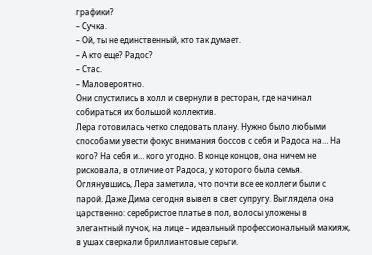графики?
– Сучка.
– Ой, ты не единственный, кто так думает.
– А кто еще? Радос?
– Стас.
– Маловероятно.
Они спустились в холл и свернули в ресторан, где начинал собираться их большой коллектив.
Лера готовилась четко следовать плану. Нужно было любыми способами увести фокус внимания боссов с себя и Радоса на… На кого? На себя и… кого угодно. В конце концов, она ничем не рисковала, в отличие от Радоса, у которого была семья.
Оглянувшись, Лера заметила, что почти все ее коллеги были с парой. Даже Дима сегодня вывел в свет супругу. Выглядела она царственно: серебристое платье в пол, волосы уложены в элегантный пучок, на лице – идеальный профессиональный макияж, в ушах сверкали бриллиантовые серьги.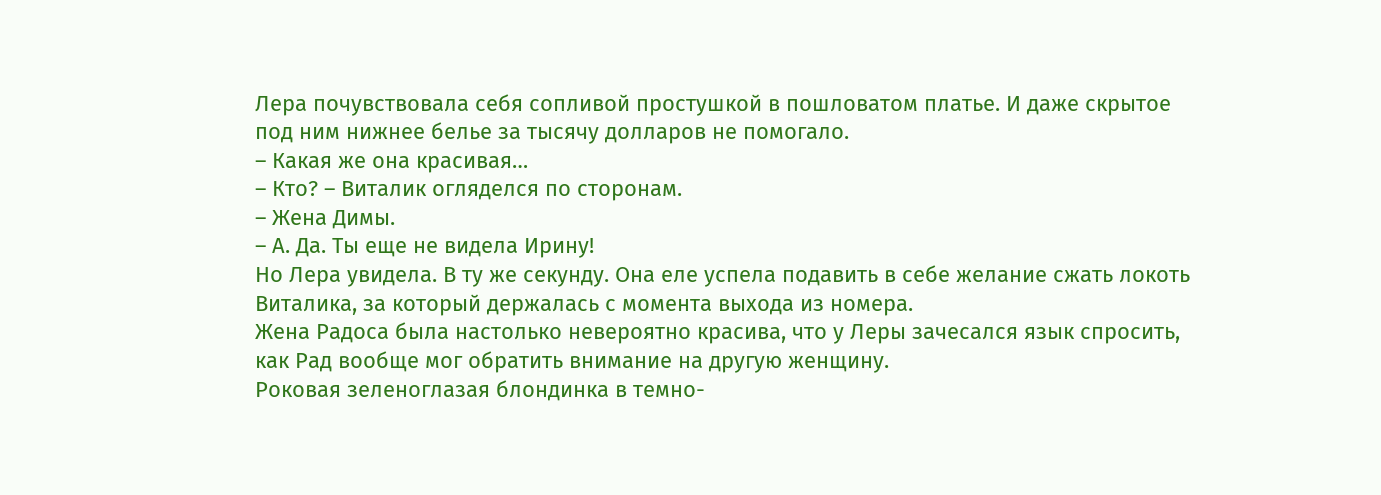Лера почувствовала себя сопливой простушкой в пошловатом платье. И даже скрытое под ним нижнее белье за тысячу долларов не помогало.
– Какая же она красивая…
– Кто? – Виталик огляделся по сторонам.
– Жена Димы.
– А. Да. Ты еще не видела Ирину!
Но Лера увидела. В ту же секунду. Она еле успела подавить в себе желание сжать локоть Виталика, за который держалась с момента выхода из номера.
Жена Радоса была настолько невероятно красива, что у Леры зачесался язык спросить, как Рад вообще мог обратить внимание на другую женщину.
Роковая зеленоглазая блондинка в темно-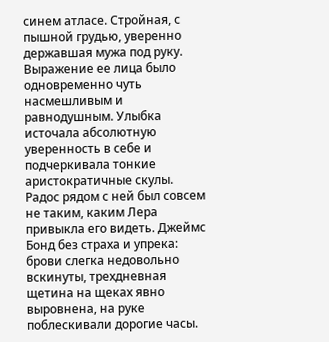синем атласе. Стройная, с пышной грудью, уверенно державшая мужа под руку. Выражение ее лица было одновременно чуть насмешливым и равнодушным. Улыбка источала абсолютную уверенность в себе и подчеркивала тонкие аристократичные скулы.
Радос рядом с ней был совсем не таким, каким Лера привыкла его видеть. Джеймс Бонд без страха и упрека: брови слегка недовольно вскинуты, трехдневная щетина на щеках явно выровнена, на руке поблескивали дорогие часы.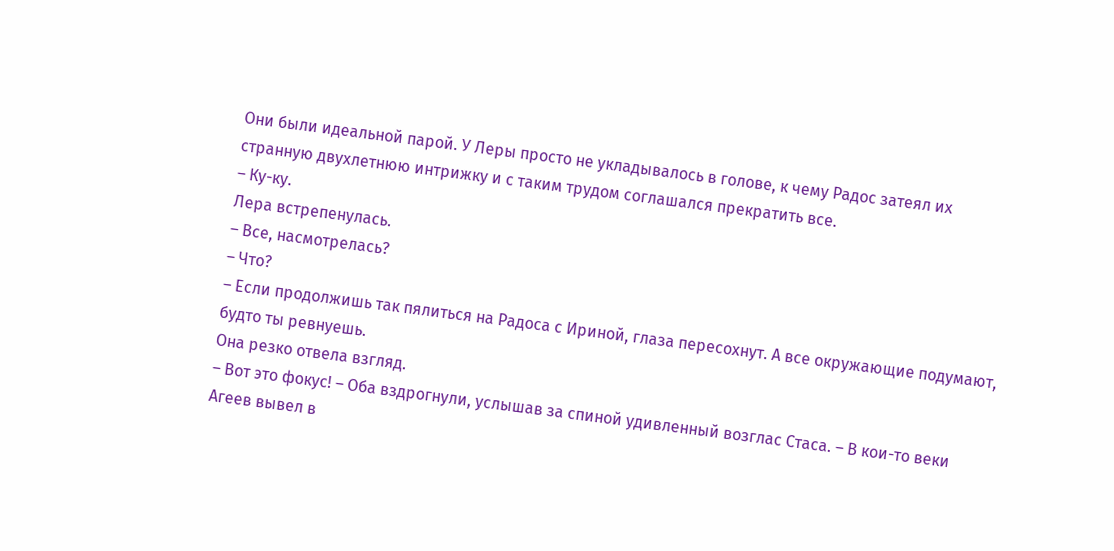Они были идеальной парой. У Леры просто не укладывалось в голове, к чему Радос затеял их странную двухлетнюю интрижку и с таким трудом соглашался прекратить все.
– Ку-ку.
Лера встрепенулась.
– Все, насмотрелась?
– Что?
– Если продолжишь так пялиться на Радоса с Ириной, глаза пересохнут. А все окружающие подумают, будто ты ревнуешь.
Она резко отвела взгляд.
– Вот это фокус! – Оба вздрогнули, услышав за спиной удивленный возглас Стаса. – В кои-то веки Агеев вывел в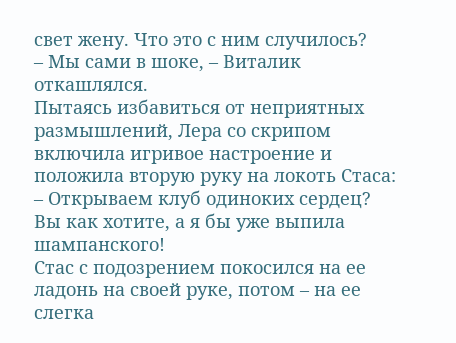свет жену. Что это с ним случилось?
– Мы сами в шоке, – Виталик откашлялся.
Пытаясь избавиться от неприятных размышлений, Лера со скрипом включила игривое настроение и положила вторую руку на локоть Стаса:
– Открываем клуб одиноких сердец? Вы как хотите, а я бы уже выпила шампанского!
Стас с подозрением покосился на ее ладонь на своей руке, потом – на ее слегка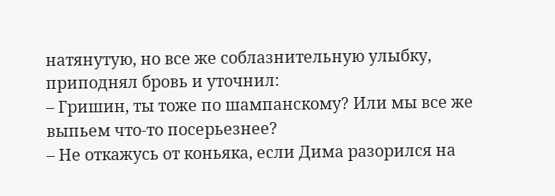натянутую, но все же соблазнительную улыбку, приподнял бровь и уточнил:
– Гришин, ты тоже по шампанскому? Или мы все же выпьем что-то посерьезнее?
– Не откажусь от коньяка, если Дима разорился на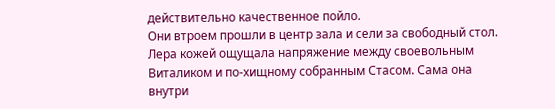действительно качественное пойло.
Они втроем прошли в центр зала и сели за свободный стол. Лера кожей ощущала напряжение между своевольным Виталиком и по-хищному собранным Стасом. Сама она внутри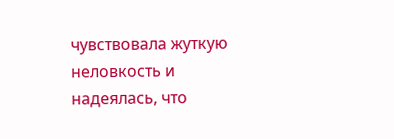чувствовала жуткую неловкость и надеялась, что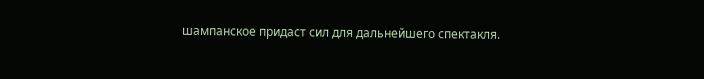шампанское придаст сил для дальнейшего спектакля.